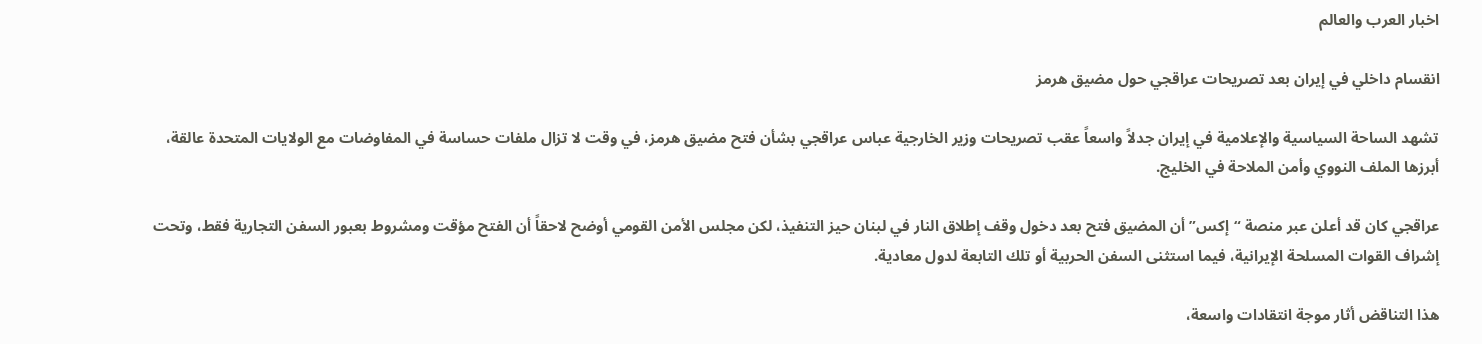اخبار العرب والعالم

انقسام داخلي في إيران بعد تصريحات عراقجي حول مضيق هرمز

تشهد الساحة السياسية والإعلامية في إيران جدلاً واسعاً عقب تصريحات وزير الخارجية عباس عراقجي بشأن فتح مضيق هرمز، في وقت لا تزال ملفات حساسة في المفاوضات مع الولايات المتحدة عالقة، أبرزها الملف النووي وأمن الملاحة في الخليج.

عراقجي كان قد أعلن عبر منصة “إكس” أن المضيق فتح بعد دخول وقف إطلاق النار في لبنان حيز التنفيذ، لكن مجلس الأمن القومي أوضح لاحقاً أن الفتح مؤقت ومشروط بعبور السفن التجارية فقط، وتحت إشراف القوات المسلحة الإيرانية، فيما استثنى السفن الحربية أو تلك التابعة لدول معادية.

هذا التناقض أثار موجة انتقادات واسعة،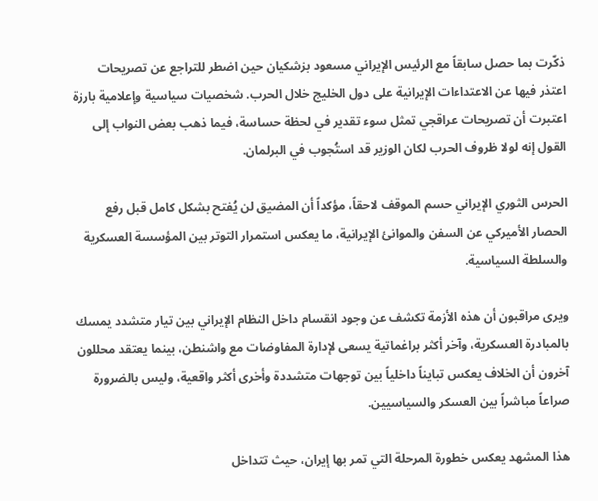ذكّرت بما حصل سابقاً مع الرئيس الإيراني مسعود بزشكيان حين اضطر للتراجع عن تصريحات اعتذر فيها عن الاعتداءات الإيرانية على دول الخليج خلال الحرب. شخصيات سياسية وإعلامية بارزة اعتبرت أن تصريحات عراقجي تمثل سوء تقدير في لحظة حساسة، فيما ذهب بعض النواب إلى القول إنه لولا ظروف الحرب لكان الوزير قد استُجوب في البرلمان.

الحرس الثوري الإيراني حسم الموقف لاحقاً، مؤكداً أن المضيق لن يُفتح بشكل كامل قبل رفع الحصار الأميركي عن السفن والموانئ الإيرانية، ما يعكس استمرار التوتر بين المؤسسة العسكرية والسلطة السياسية.

ويرى مراقبون أن هذه الأزمة تكشف عن وجود انقسام داخل النظام الإيراني بين تيار متشدد يمسك بالمبادرة العسكرية، وآخر أكثر براغماتية يسعى لإدارة المفاوضات مع واشنطن، بينما يعتقد محللون آخرون أن الخلاف يعكس تبايناً داخلياً بين توجهات متشددة وأخرى أكثر واقعية، وليس بالضرورة صراعاً مباشراً بين العسكر والسياسيين.

هذا المشهد يعكس خطورة المرحلة التي تمر بها إيران، حيث تتداخل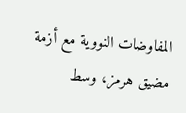المفاوضات النووية مع أزمة مضيق هرمز، وسط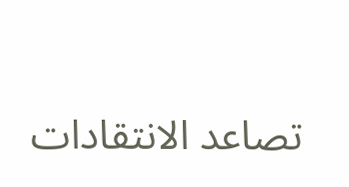تصاعد الانتقادات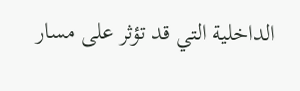الداخلية التي قد تؤثر على مسار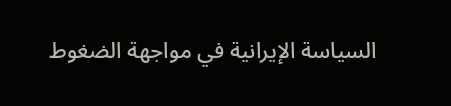السياسة الإيرانية في مواجهة الضغوط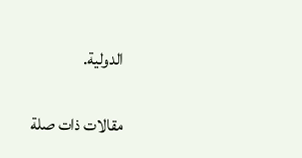الدولية.

مقالات ذات صلة